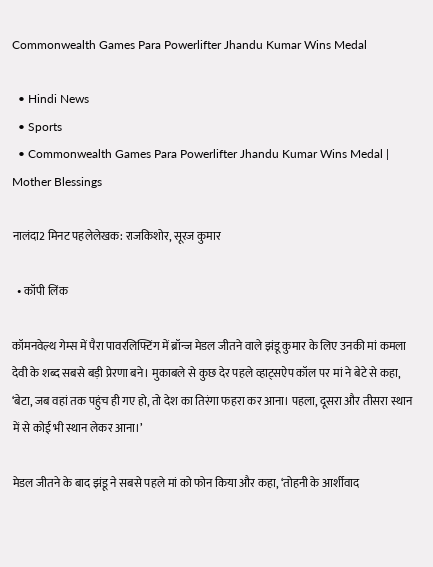Commonwealth Games Para Powerlifter Jhandu Kumar Wins Medal

  • Hindi News
  • Sports
  • Commonwealth Games Para Powerlifter Jhandu Kumar Wins Medal | Mother Blessings

नालंदा2 मिनट पहलेलेखक: राजकिशोर, सूरज कुमार

  • कॉपी लिंक

कॉमनवेल्थ गेम्स में पैरा पावरलिफ्टिंग में ब्रॉन्ज मेडल जीतने वाले झंडू कुमार के लिए उनकी मां कमला देवी के शब्द सबसे बड़ी प्रेरणा बने। मुकाबले से कुछ देर पहले व्हाट्सऐप कॉल पर मां ने बेटे से कहा, ‘बेटा, जब वहां तक पहुंच ही गए हो, तो देश का तिरंगा फहरा कर आना। पहला, दूसरा और तीसरा स्थान में से कोई भी स्थान लेकर आना।’

मेडल जीतने के बाद झंडू ने सबसे पहले मां को फोन किया और कहा, ‘तोहनी के आर्शीवाद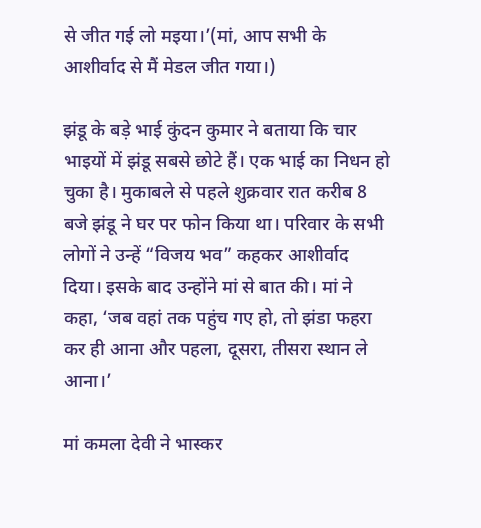से जीत गई लो मइया।’(मां, आप सभी के आशीर्वाद से मैं मेडल जीत गया।)

झंडू के बड़े भाई कुंदन कुमार ने बताया कि चार भाइयों में झंडू सबसे छोटे हैं। एक भाई का निधन हो चुका है। मुकाबले से पहले शुक्रवार रात करीब 8 बजे झंडू ने घर पर फोन किया था। परिवार के सभी लोगों ने उन्हें “विजय भव” कहकर आशीर्वाद दिया। इसके बाद उन्होंने मां से बात की। मां ने कहा, ‘जब वहां तक पहुंच गए हो, तो झंडा फहरा कर ही आना और पहला, दूसरा, तीसरा स्थान ले आना।’

मां कमला देवी ने भास्कर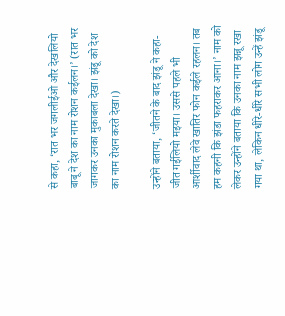से कहा, ‘रात भर जगलीईओ और देखलियो बाबू ने देश का नाम रोशन कईलन।’ (रात भर जागकर उनका मुकाबला देखा। झंडू को देश का नाम रोशन करते देखा।)

उन्होंने बताया, ‘जीतने के बाद झंडू ने कहा- जीत गईलियो मइया। उससे पहले भी आर्शीवाद लेवे खातिर फोन कईले रहलन। तब हम कहनी कि झंडा फहराकर आना।’ नाम को लेकर उन्होंने बताया कि उनका नाम झन्नू रखा गया था, लेकिन धीरे-धीरे सभी लोग उन्हें झंडू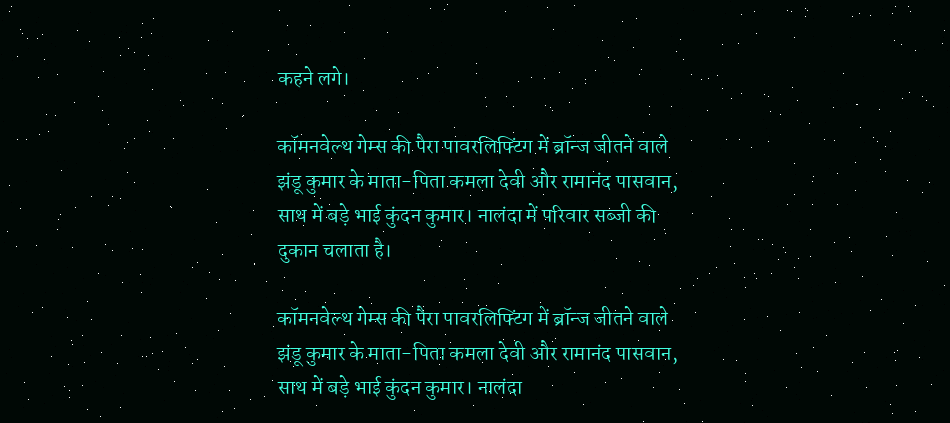कहने लगे।

कॉमनवेल्थ गेम्स की पैरा पावरलिफ्टिंग में ब्रॉन्ज जीतने वाले झंडू कुमार के माता-पिता कमला देवी और रामानंद पासवान, साथ में बड़े भाई कुंदन कुमार। नालंदा में परिवार सब्जी की दुकान चलाता है।

कॉमनवेल्थ गेम्स की पैरा पावरलिफ्टिंग में ब्रॉन्ज जीतने वाले झंडू कुमार के माता-पिता कमला देवी और रामानंद पासवान, साथ में बड़े भाई कुंदन कुमार। नालंदा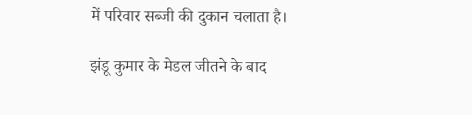में परिवार सब्जी की दुकान चलाता है।

झंडू कुमार के मेडल जीतने के बाद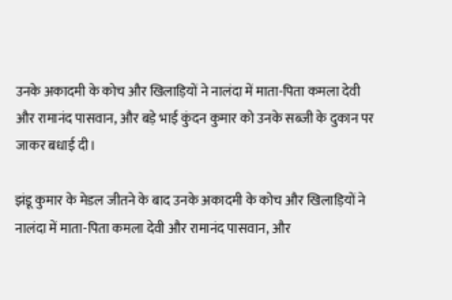उनके अकादमी के कोच और खिलाड़ियों ने नालंदा में माता-पिता कमला देवी और रामानंद पासवान, और बड़े भाई कुंदन कुमार को उनके सब्जी के दुकान पर जाकर बधाई दी।

झंडू कुमार के मेडल जीतने के बाद उनके अकादमी के कोच और खिलाड़ियों ने नालंदा में माता-पिता कमला देवी और रामानंद पासवान, और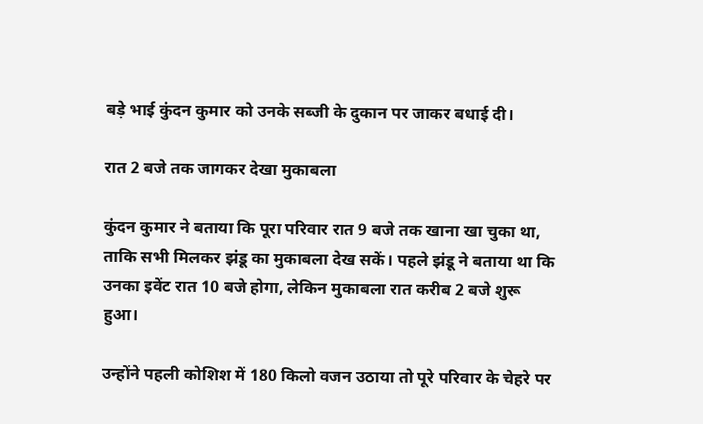बड़े भाई कुंदन कुमार को उनके सब्जी के दुकान पर जाकर बधाई दी।

रात 2 बजे तक जागकर देखा मुकाबला

कुंदन कुमार ने बताया कि पूरा परिवार रात 9 बजे तक खाना खा चुका था, ताकि सभी मिलकर झंडू का मुकाबला देख सकें। पहले झंडू ने बताया था कि उनका इवेंट रात 10 बजे होगा, लेकिन मुकाबला रात करीब 2 बजे शुरू हुआ।

उन्होंने पहली कोशिश में 180 किलो वजन उठाया तो पूरे परिवार के चेहरे पर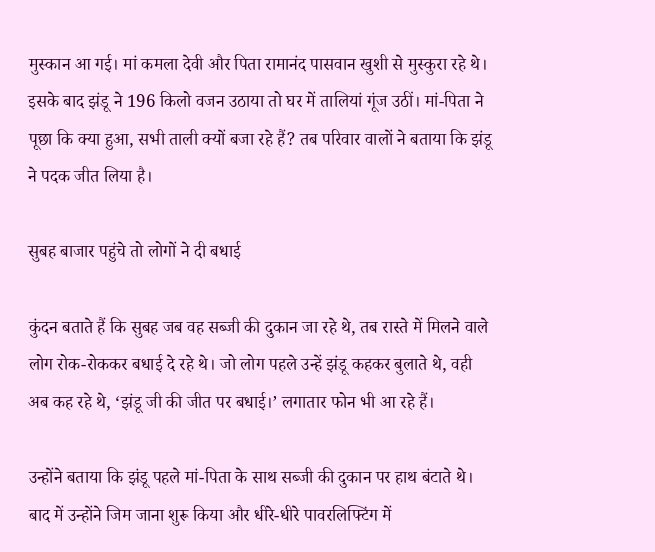मुस्कान आ गई। मां कमला देवी और पिता रामानंद पासवान खुशी से मुस्कुरा रहे थे। इसके बाद झंडू ने 196 किलो वजन उठाया तो घर में तालियां गूंज उठीं। मां-पिता ने पूछा कि क्या हुआ, सभी ताली क्यों बजा रहे हैं? तब परिवार वालों ने बताया कि झंडू ने पदक जीत लिया है।

सुबह बाजार पहुंचे तो लोगों ने दी बधाई

कुंदन बताते हैं कि सुबह जब वह सब्जी की दुकान जा रहे थे, तब रास्ते में मिलने वाले लोग रोक-रोककर बधाई दे रहे थे। जो लोग पहले उन्हें झंडू कहकर बुलाते थे, वही अब कह रहे थे, ‘झंडू जी की जीत पर बधाई।’ लगातार फोन भी आ रहे हैं।

उन्होंने बताया कि झंडू पहले मां-पिता के साथ सब्जी की दुकान पर हाथ बंटाते थे। बाद में उन्होंने जिम जाना शुरू किया और धीरे-धीरे पावरलिफ्टिंग में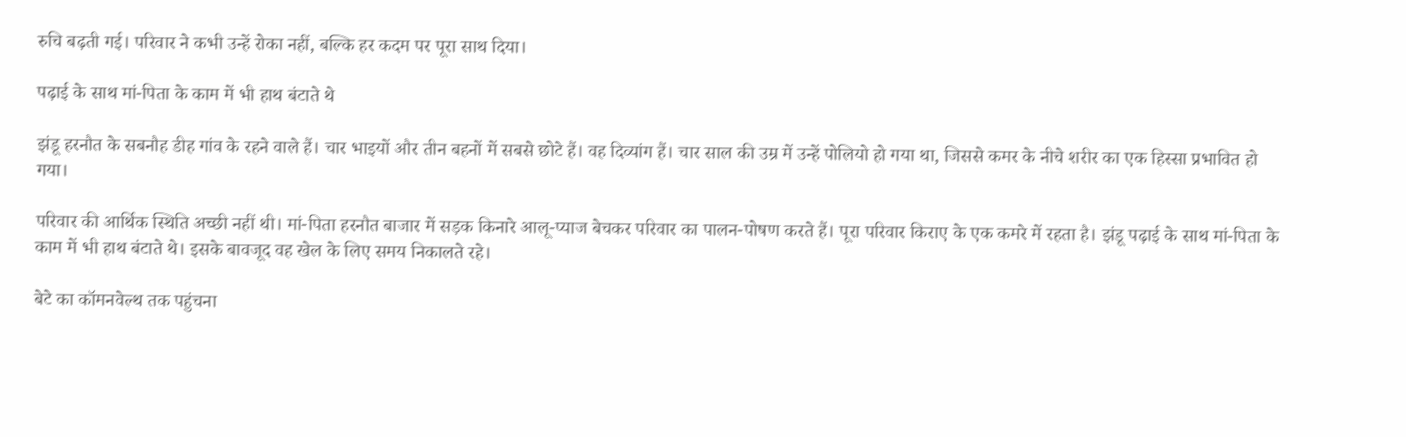रुचि बढ़ती गई। परिवार ने कभी उन्हें रोका नहीं, बल्कि हर कदम पर पूरा साथ दिया।

पढ़ाई के साथ मां-पिता के काम में भी हाथ बंटाते थे

झंडू हरनौत के सबनौह डीह गांव के रहने वाले हैं। चार भाइयों और तीन बहनों में सबसे छोटे हैं। वह दिव्यांग हैं। चार साल की उम्र में उन्हें पोलियो हो गया था, जिससे कमर के नीचे शरीर का एक हिस्सा प्रभावित हो गया।

परिवार की आर्थिक स्थिति अच्छी नहीं थी। मां-पिता हरनौत बाजार में सड़क किनारे आलू-प्याज बेचकर परिवार का पालन-पोषण करते हैं। पूरा परिवार किराए के एक कमरे में रहता है। झंडू पढ़ाई के साथ मां-पिता के काम में भी हाथ बंटाते थे। इसके बावजूद वह खेल के लिए समय निकालते रहे।

बेटे का कॉमनवेल्थ तक पहुंचना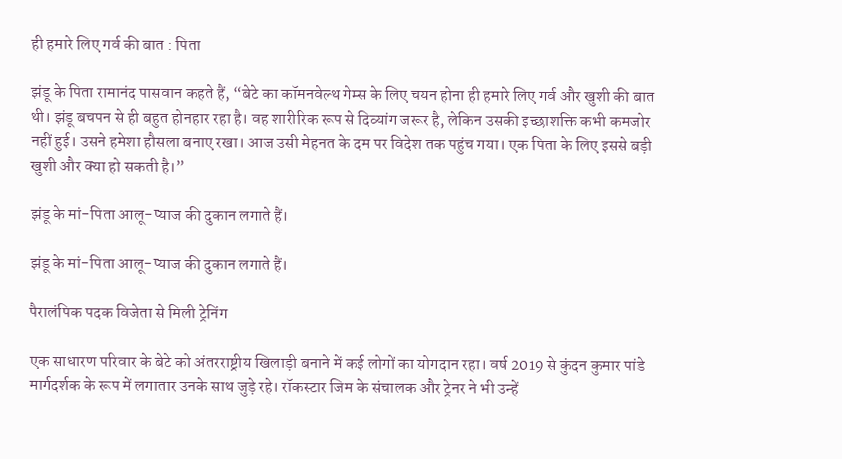ही हमारे लिए गर्व की बात : पिता

झंडू के पिता रामानंद पासवान कहते हैं, “बेटे का कॉमनवेल्थ गेम्स के लिए चयन होना ही हमारे लिए गर्व और खुशी की बात थी। झंडू बचपन से ही बहुत होनहार रहा है। वह शारीरिक रूप से दिव्यांग जरूर है, लेकिन उसकी इच्छाशक्ति कभी कमजोर नहीं हुई। उसने हमेशा हौसला बनाए रखा। आज उसी मेहनत के दम पर विदेश तक पहुंच गया। एक पिता के लिए इससे बड़ी खुशी और क्या हो सकती है।”

झंडू के मां-पिता आलू-प्याज की दुकान लगाते हैं।

झंडू के मां-पिता आलू-प्याज की दुकान लगाते हैं।

पैरालंपिक पदक विजेता से मिली ट्रेनिंग

एक साधारण परिवार के बेटे को अंतरराष्ट्रीय खिलाड़ी बनाने में कई लोगों का योगदान रहा। वर्ष 2019 से कुंदन कुमार पांडे मार्गदर्शक के रूप में लगातार उनके साथ जुड़े रहे। रॉकस्टार जिम के संचालक और ट्रेनर ने भी उन्हें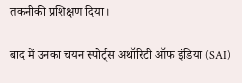तकनीकी प्रशिक्षण दिया।

बाद में उनका चयन स्पोर्ट्स अथॉरिटी ऑफ इंडिया (SAI)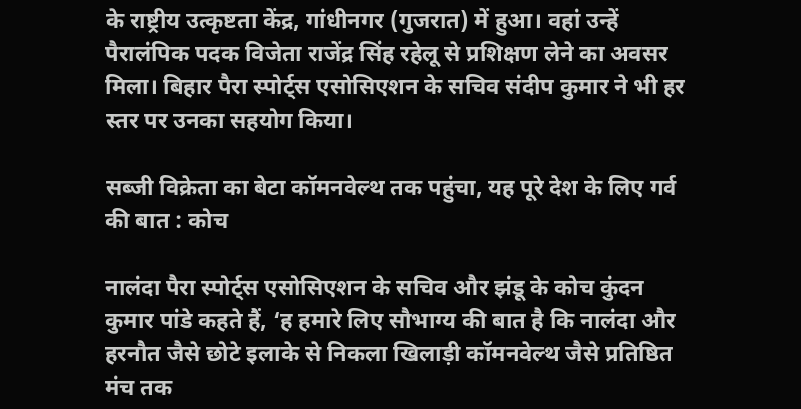के राष्ट्रीय उत्कृष्टता केंद्र, गांधीनगर (गुजरात) में हुआ। वहां उन्हें पैरालंपिक पदक विजेता राजेंद्र सिंह रहेलू से प्रशिक्षण लेने का अवसर मिला। बिहार पैरा स्पोर्ट्स एसोसिएशन के सचिव संदीप कुमार ने भी हर स्तर पर उनका सहयोग किया।

सब्जी विक्रेता का बेटा कॉमनवेल्थ तक पहुंचा, यह पूरे देश के लिए गर्व की बात : कोच

नालंदा पैरा स्पोर्ट्स एसोसिएशन के सचिव और झंडू के कोच कुंदन कुमार पांडे कहते हैं, ‘ह हमारे लिए सौभाग्य की बात है कि नालंदा और हरनौत जैसे छोटे इलाके से निकला खिलाड़ी कॉमनवेल्थ जैसे प्रतिष्ठित मंच तक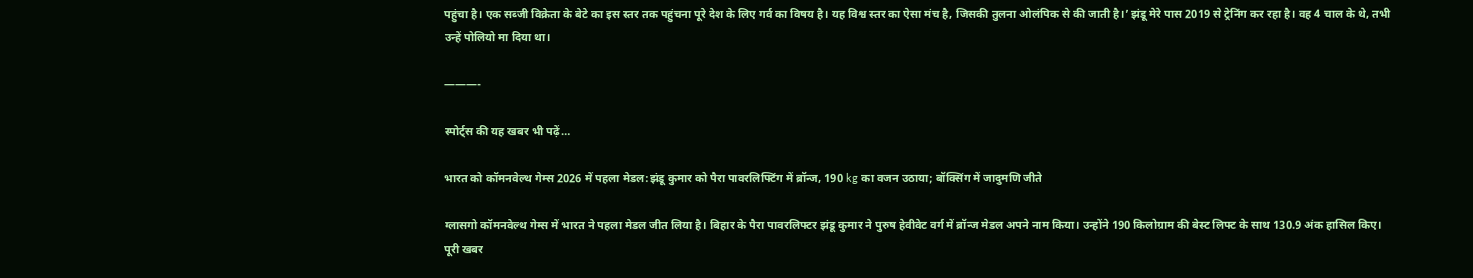पहुंचा है। एक सब्जी विक्रेता के बेटे का इस स्तर तक पहुंचना पूरे देश के लिए गर्व का विषय है। यह विश्व स्तर का ऐसा मंच है, जिसकी तुलना ओलंपिक से की जाती है।’ झंडू मेरे पास 2019 से ट्रेनिंग कर रहा है। वह 4 चाल के थे, तभी उन्हें पोलियो मा दिया था।

———-

स्पोर्ट्स की यह खबर भी पढ़ें…

भारत को कॉमनवेल्थ गेम्स 2026 में पहला मेडल:झंडू कुमार को पैरा पावरलिफ्टिंग में ब्रॉन्ज, 190 kg का वजन उठाया; बॉक्सिंग में जादुमणि जीते

ग्लासगो कॉमनवेल्थ गेम्स में भारत ने पहला मेडल जीत लिया है। बिहार के पैरा पावरलिफ्टर झंडू कुमार ने पुरुष हेवीवेट वर्ग में ब्रॉन्ज मेडल अपने नाम किया। उन्होंने 190 किलोग्राम की बेस्ट लिफ्ट के साथ 130.9 अंक हासिल किए। पूरी खबर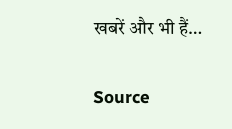खबरें और भी हैं…

Source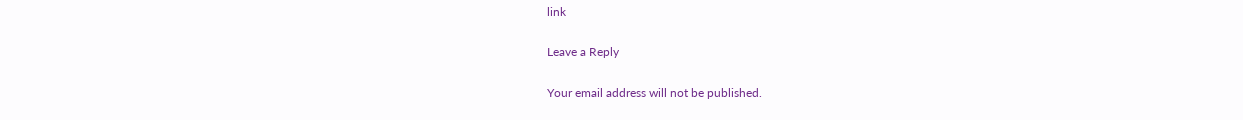link

Leave a Reply

Your email address will not be published.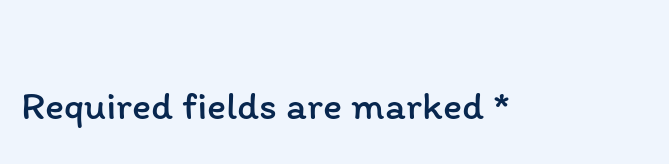Required fields are marked *